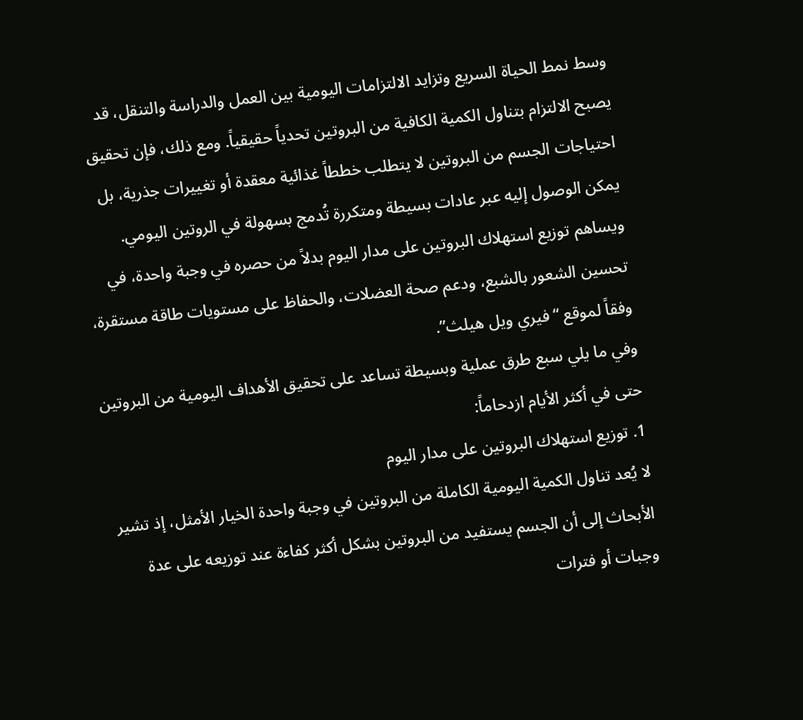وسط نمط الحياة السريع وتزايد الالتزامات اليومية بين العمل والدراسة والتنقل، قد يصبح الالتزام بتناول الكمية الكافية من البروتين تحدياً حقيقياً. ومع ذلك، فإن تحقيق احتياجات الجسم من البروتين لا يتطلب خططاً غذائية معقدة أو تغييرات جذرية، بل يمكن الوصول إليه عبر عادات بسيطة ومتكررة تُدمج بسهولة في الروتين اليومي.
ويساهم توزيع استهلاك البروتين على مدار اليوم بدلاً من حصره في وجبة واحدة، في تحسين الشعور بالشبع، ودعم صحة العضلات، والحفاظ على مستويات طاقة مستقرة، وفقاً لموقع “فيري ويل هيلث”.
وفي ما يلي سبع طرق عملية وبسيطة تساعد على تحقيق الأهداف اليومية من البروتين حتى في أكثر الأيام ازدحاماً:
1. توزيع استهلاك البروتين على مدار اليوم
لا يُعد تناول الكمية اليومية الكاملة من البروتين في وجبة واحدة الخيار الأمثل، إذ تشير الأبحاث إلى أن الجسم يستفيد من البروتين بشكل أكثر كفاءة عند توزيعه على عدة وجبات أو فترات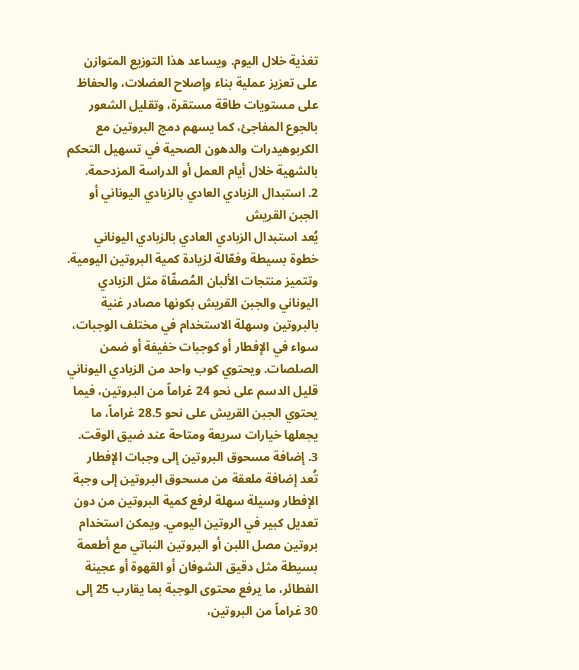تغذية خلال اليوم. ويساعد هذا التوزيع المتوازن على تعزيز عملية بناء وإصلاح العضلات، والحفاظ على مستويات طاقة مستقرة، وتقليل الشعور بالجوع المفاجئ، كما يسهم دمج البروتين مع الكربوهيدرات والدهون الصحية في تسهيل التحكم بالشهية خلال أيام العمل أو الدراسة المزدحمة.
2. استبدال الزبادي العادي بالزبادي اليوناني أو الجبن القريش
يُعد استبدال الزبادي العادي بالزبادي اليوناني خطوة بسيطة وفعّالة لزيادة كمية البروتين اليومية. وتتميز منتجات الألبان المُصفّاة مثل الزبادي اليوناني والجبن القريش بكونها مصادر غنية بالبروتين وسهلة الاستخدام في مختلف الوجبات، سواء في الإفطار أو كوجبات خفيفة أو ضمن الصلصات. ويحتوي كوب واحد من الزبادي اليوناني قليل الدسم على نحو 24 غراماً من البروتين، فيما يحتوي الجبن القريش على نحو 28.5 غراماً، ما يجعلها خيارات سريعة ومتاحة عند ضيق الوقت.
3. إضافة مسحوق البروتين إلى وجبات الإفطار
تُعد إضافة ملعقة من مسحوق البروتين إلى وجبة الإفطار وسيلة سهلة لرفع كمية البروتين من دون تعديل كبير في الروتين اليومي. ويمكن استخدام بروتين مصل اللبن أو البروتين النباتي مع أطعمة بسيطة مثل دقيق الشوفان أو القهوة أو عجينة الفطائر، ما يرفع محتوى الوجبة بما يقارب 25 إلى 30 غراماً من البروتين،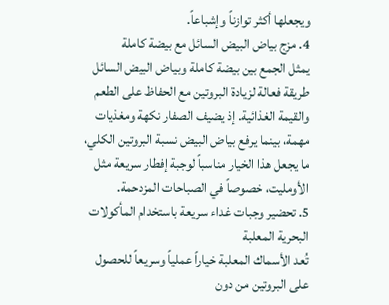ويجعلها أكثر توازناً وإشباعاً.
4. مزج بياض البيض السائل مع بيضة كاملة
يمثل الجمع بين بيضة كاملة وبياض البيض السائل طريقة فعالة لزيادة البروتين مع الحفاظ على الطعم والقيمة الغذائية. إذ يضيف الصفار نكهة ومغذيات مهمة، بينما يرفع بياض البيض نسبة البروتين الكلي، ما يجعل هذا الخيار مناسباً لوجبة إفطار سريعة مثل الأومليت، خصوصاً في الصباحات المزدحمة.
5. تحضير وجبات غداء سريعة باستخدام المأكولات البحرية المعلبة
تُعد الأسماك المعلبة خياراً عملياً وسريعاً للحصول على البروتين من دون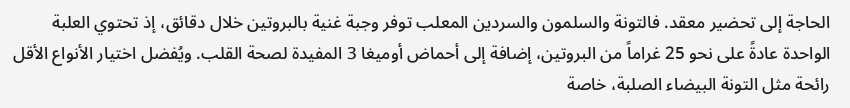الحاجة إلى تحضير معقد. فالتونة والسلمون والسردين المعلب توفر وجبة غنية بالبروتين خلال دقائق، إذ تحتوي العلبة الواحدة عادةً على نحو 25 غراماً من البروتين، إضافة إلى أحماض أوميغا 3 المفيدة لصحة القلب. ويُفضل اختيار الأنواع الأقل رائحة مثل التونة البيضاء الصلبة، خاصة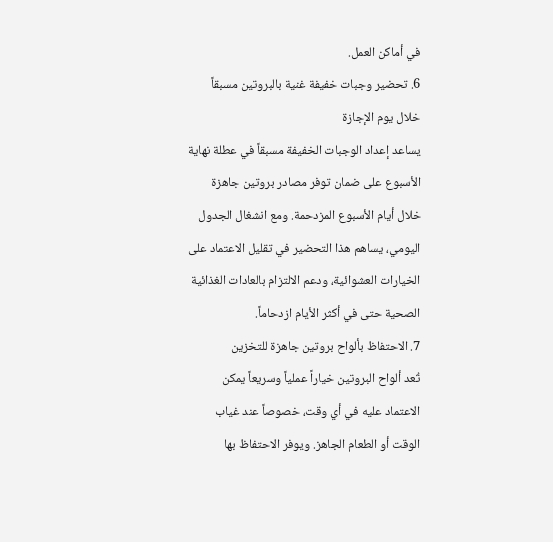في أماكن العمل.
6. تحضير وجبات خفيفة غنية بالبروتين مسبقاً خلال يوم الإجازة
يساعد إعداد الوجبات الخفيفة مسبقاً في عطلة نهاية الأسبوع على ضمان توفر مصادر بروتين جاهزة خلال أيام الأسبوع المزدحمة. ومع انشغال الجدول اليومي، يساهم هذا التحضير في تقليل الاعتماد على الخيارات العشوائية، ودعم الالتزام بالعادات الغذائية الصحية حتى في أكثر الأيام ازدحاماً.
7. الاحتفاظ بألواح بروتين جاهزة للتخزين
تُعد ألواح البروتين خياراً عملياً وسريعاً يمكن الاعتماد عليه في أي وقت، خصوصاً عند غياب الوقت أو الطعام الجاهز. ويوفر الاحتفاظ بها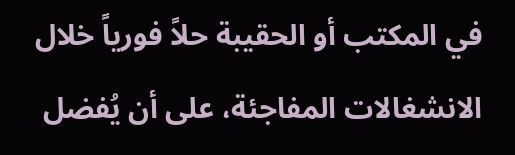في المكتب أو الحقيبة حلاً فورياً خلال الانشغالات المفاجئة، على أن يُفضل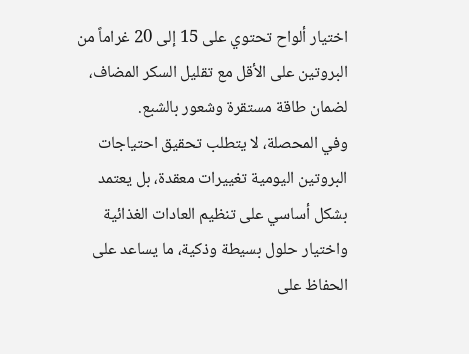اختيار ألواح تحتوي على 15 إلى 20 غراماً من البروتين على الأقل مع تقليل السكر المضاف، لضمان طاقة مستقرة وشعور بالشبع.
وفي المحصلة، لا يتطلب تحقيق احتياجات البروتين اليومية تغييرات معقدة، بل يعتمد بشكل أساسي على تنظيم العادات الغذائية واختيار حلول بسيطة وذكية، ما يساعد على الحفاظ على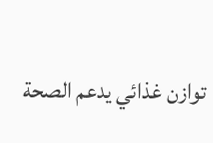توازن غذائي يدعم الصحة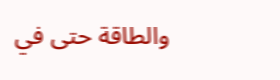والطاقة حتى في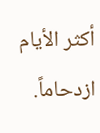أكثر الأيام ازدحاماً.